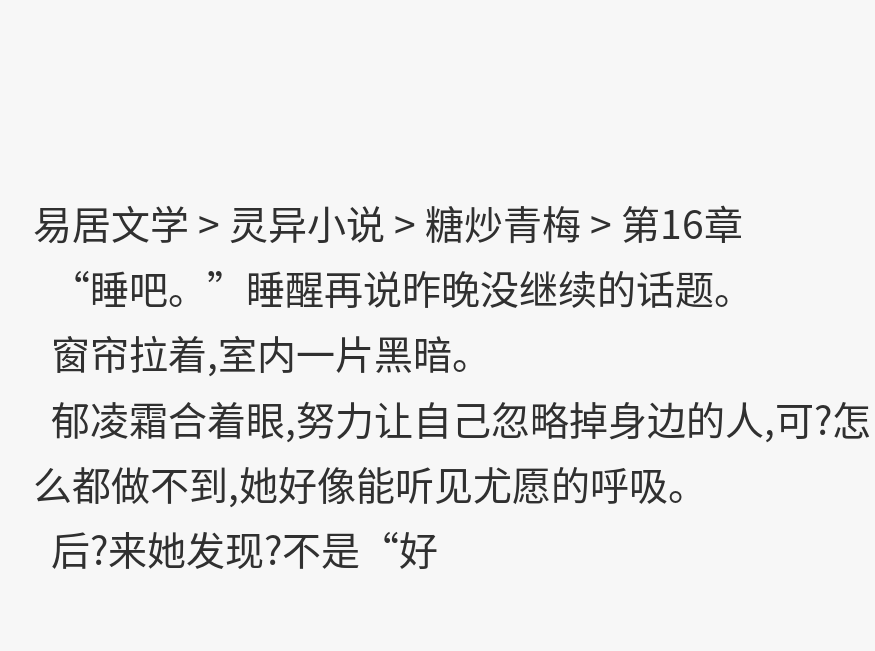易居文学 > 灵异小说 > 糖炒青梅 > 第16章
  “睡吧。”睡醒再说昨晚没继续的话题。
  窗帘拉着,室内一片黑暗。
  郁凌霜合着眼,努力让自己忽略掉身边的人,可?怎么都做不到,她好像能听见尤愿的呼吸。
  后?来她发现?不是“好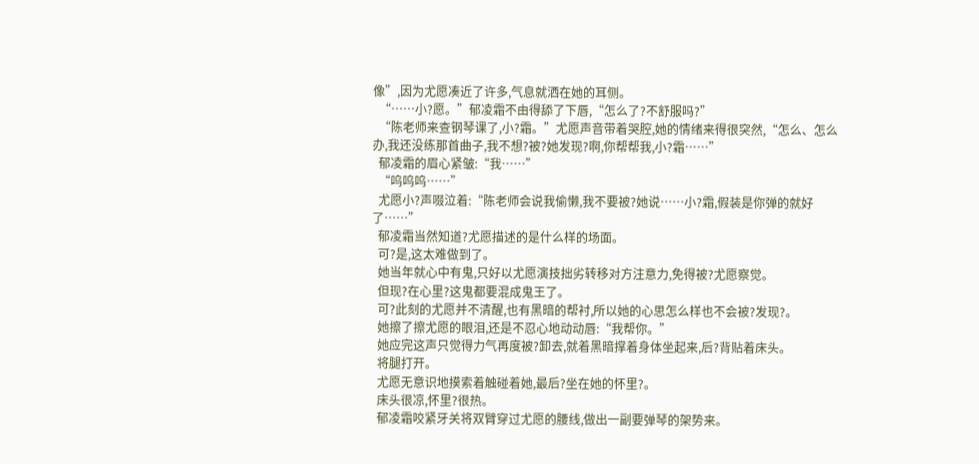像”,因为尤愿凑近了许多,气息就洒在她的耳侧。
  “……小?愿。”郁凌霜不由得舔了下唇,“怎么了?不舒服吗?”
  “陈老师来查钢琴课了,小?霜。”尤愿声音带着哭腔,她的情绪来得很突然,“怎么、怎么办,我还没练那首曲子,我不想?被?她发现?啊,你帮帮我,小?霜……”
  郁凌霜的眉心紧皱:“我……”
  “呜呜呜……”
  尤愿小?声啜泣着:“陈老师会说我偷懒,我不要被?她说……小?霜,假装是你弹的就好了……”
  郁凌霜当然知道?尤愿描述的是什么样的场面。
  可?是,这太难做到了。
  她当年就心中有鬼,只好以尤愿演技拙劣转移对方注意力,免得被?尤愿察觉。
  但现?在心里?这鬼都要混成鬼王了。
  可?此刻的尤愿并不清醒,也有黑暗的帮衬,所以她的心思怎么样也不会被?发现?。
  她擦了擦尤愿的眼泪,还是不忍心地动动唇:“我帮你。”
  她应完这声只觉得力气再度被?卸去,就着黑暗撑着身体坐起来,后?背贴着床头。
  将腿打开。
  尤愿无意识地摸索着触碰着她,最后?坐在她的怀里?。
  床头很凉,怀里?很热。
  郁凌霜咬紧牙关将双臂穿过尤愿的腰线,做出一副要弹琴的架势来。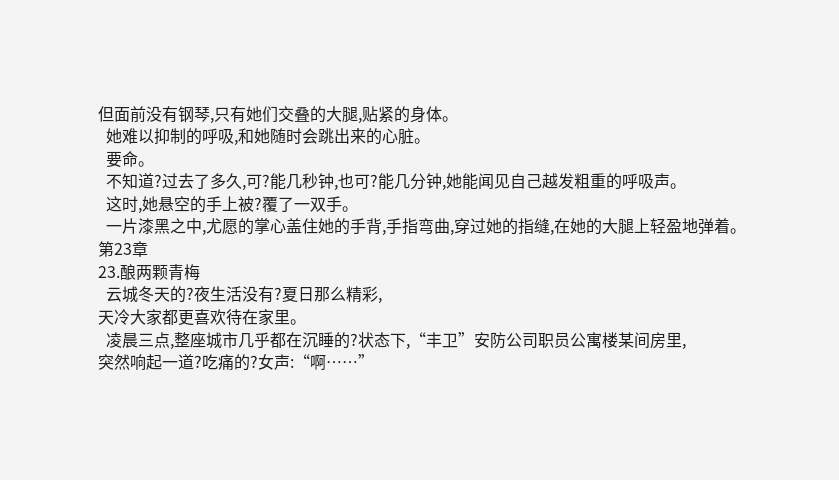但面前没有钢琴,只有她们交叠的大腿,贴紧的身体。
  她难以抑制的呼吸,和她随时会跳出来的心脏。
  要命。
  不知道?过去了多久,可?能几秒钟,也可?能几分钟,她能闻见自己越发粗重的呼吸声。
  这时,她悬空的手上被?覆了一双手。
  一片漆黑之中,尤愿的掌心盖住她的手背,手指弯曲,穿过她的指缝,在她的大腿上轻盈地弹着。
第23章
23.酿两颗青梅
  云城冬天的?夜生活没有?夏日那么精彩,
天冷大家都更喜欢待在家里。
  凌晨三点,整座城市几乎都在沉睡的?状态下,“丰卫”安防公司职员公寓楼某间房里,
突然响起一道?吃痛的?女声:“啊……”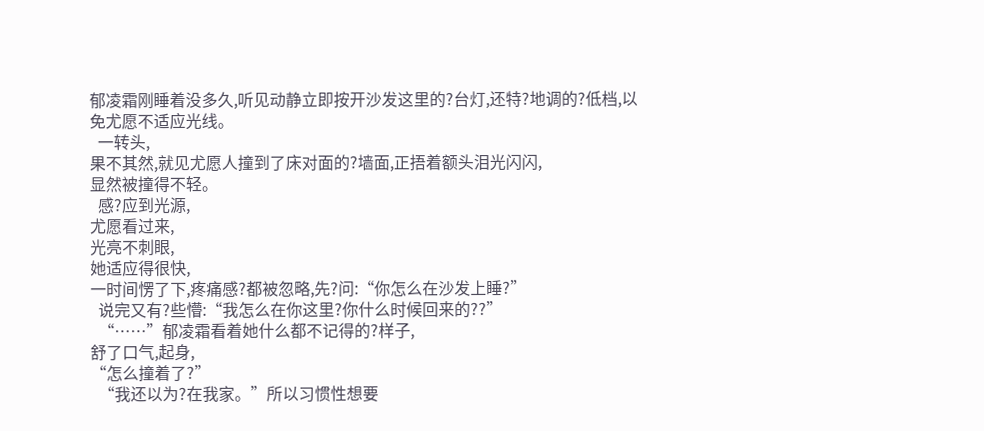郁凌霜刚睡着没多久,听见动静立即按开沙发这里的?台灯,还特?地调的?低档,以免尤愿不适应光线。
  一转头,
果不其然,就见尤愿人撞到了床对面的?墙面,正捂着额头泪光闪闪,
显然被撞得不轻。
  感?应到光源,
尤愿看过来,
光亮不刺眼,
她适应得很快,
一时间愣了下,疼痛感?都被忽略,先?问:“你怎么在沙发上睡?”
  说完又有?些懵:“我怎么在你这里?你什么时候回来的??”
  “……”郁凌霜看着她什么都不记得的?样子,
舒了口气,起身,
“怎么撞着了?”
  “我还以为?在我家。”所以习惯性想要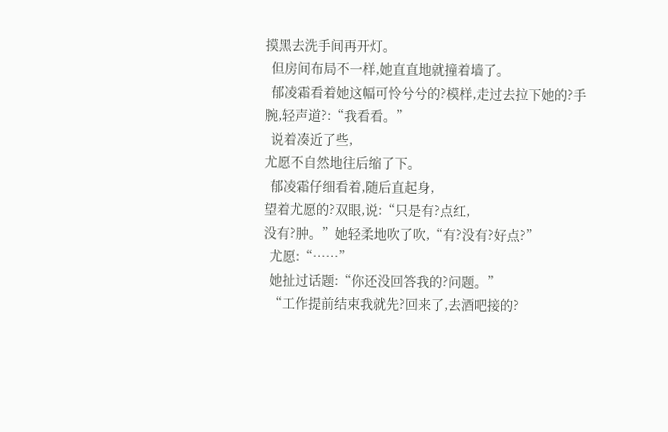摸黑去洗手间再开灯。
  但房间布局不一样,她直直地就撞着墙了。
  郁凌霜看着她这幅可怜兮兮的?模样,走过去拉下她的?手腕,轻声道?:“我看看。”
  说着凑近了些,
尤愿不自然地往后缩了下。
  郁凌霜仔细看着,随后直起身,
望着尤愿的?双眼,说:“只是有?点红,
没有?肿。”她轻柔地吹了吹,“有?没有?好点?”
  尤愿:“……”
  她扯过话题:“你还没回答我的?问题。”
  “工作提前结束我就先?回来了,去酒吧接的?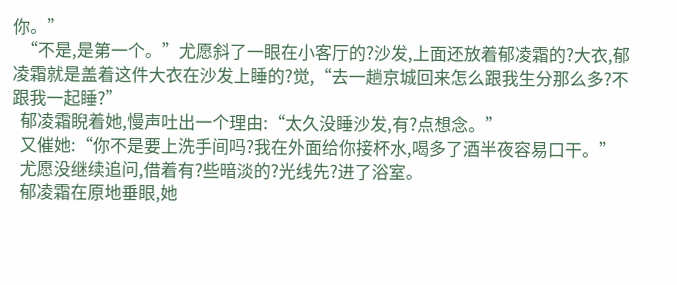你。”
  “不是,是第一个。”尤愿斜了一眼在小客厅的?沙发,上面还放着郁凌霜的?大衣,郁凌霜就是盖着这件大衣在沙发上睡的?觉,“去一趟京城回来怎么跟我生分那么多?不跟我一起睡?”
  郁凌霜睨着她,慢声吐出一个理由:“太久没睡沙发,有?点想念。”
  又催她:“你不是要上洗手间吗?我在外面给你接杯水,喝多了酒半夜容易口干。”
  尤愿没继续追问,借着有?些暗淡的?光线先?进了浴室。
  郁凌霜在原地垂眼,她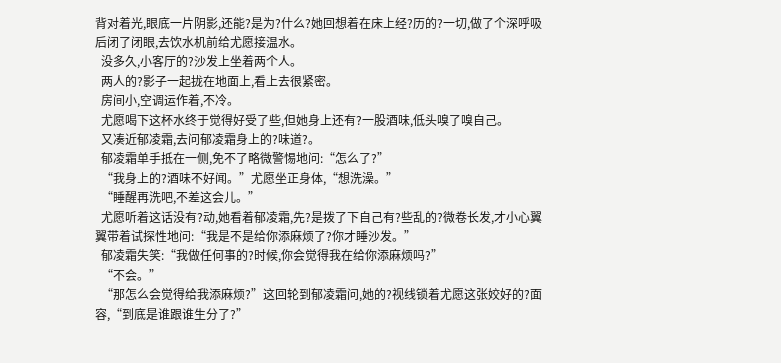背对着光,眼底一片阴影,还能?是为?什么?她回想着在床上经?历的?一切,做了个深呼吸后闭了闭眼,去饮水机前给尤愿接温水。
  没多久,小客厅的?沙发上坐着两个人。
  两人的?影子一起拢在地面上,看上去很紧密。
  房间小,空调运作着,不冷。
  尤愿喝下这杯水终于觉得好受了些,但她身上还有?一股酒味,低头嗅了嗅自己。
  又凑近郁凌霜,去问郁凌霜身上的?味道?。
  郁凌霜单手抵在一侧,免不了略微警惕地问:“怎么了?”
  “我身上的?酒味不好闻。”尤愿坐正身体,“想洗澡。”
  “睡醒再洗吧,不差这会儿。”
  尤愿听着这话没有?动,她看着郁凌霜,先?是拨了下自己有?些乱的?微卷长发,才小心翼翼带着试探性地问:“我是不是给你添麻烦了?你才睡沙发。”
  郁凌霜失笑:“我做任何事的?时候,你会觉得我在给你添麻烦吗?”
  “不会。”
  “那怎么会觉得给我添麻烦?”这回轮到郁凌霜问,她的?视线锁着尤愿这张姣好的?面容,“到底是谁跟谁生分了?”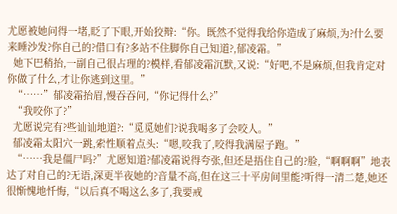尤愿被她问得一堵,眨了下眼,开始狡辩:“你。既然不觉得我给你造成了麻烦,为?什么要来睡沙发?你自己的?借口有?多站不住脚你自己知道?,郁凌霜。”
  她下巴稍抬,一副自己很占理的?模样,看郁凌霜沉默,又说:“好吧,不是麻烦,但我肯定对你做了什么,才让你逃到这里。”
  “……”郁凌霜抬眉,慢吞吞问,“你记得什么?”
  “我咬你了?”
  尤愿说完有?些讪讪地道?:“觅觅她们?说我喝多了会咬人。”
  郁凌霜太阳穴一跳,索性顺着点头:“嗯,咬我了,咬得我满屋子跑。”
  “……我是僵尸吗?”尤愿知道?郁凌霜说得夸张,但还是捂住自己的?脸,“啊啊啊”地表达了对自己的?无语,深更半夜她的?音量不高,但在这三十平房间里能?听得一清二楚,她还很惭愧地忏悔,“以后真不喝这么多了,我要戒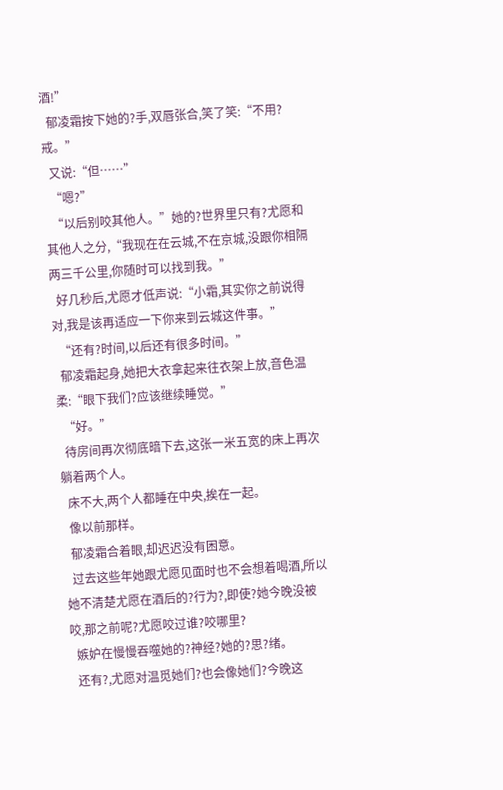酒!”
  郁凌霜按下她的?手,双唇张合,笑了笑:“不用?戒。”
  又说:“但……”
  “嗯?”
  “以后别咬其他人。”她的?世界里只有?尤愿和其他人之分,“我现在在云城,不在京城,没跟你相隔两三千公里,你随时可以找到我。”
  好几秒后,尤愿才低声说:“小霜,其实你之前说得对,我是该再适应一下你来到云城这件事。”
  “还有?时间,以后还有很多时间。”
  郁凌霜起身,她把大衣拿起来往衣架上放,音色温柔:“眼下我们?应该继续睡觉。”
  “好。”
  待房间再次彻底暗下去,这张一米五宽的床上再次躺着两个人。
  床不大,两个人都睡在中央,挨在一起。
  像以前那样。
  郁凌霜合着眼,却迟迟没有困意。
  过去这些年她跟尤愿见面时也不会想着喝酒,所以她不清楚尤愿在酒后的?行为?,即使?她今晚没被咬,那之前呢?尤愿咬过谁?咬哪里?
  嫉妒在慢慢吞噬她的?神经?她的?思?绪。
  还有?,尤愿对温觅她们?也会像她们?今晚这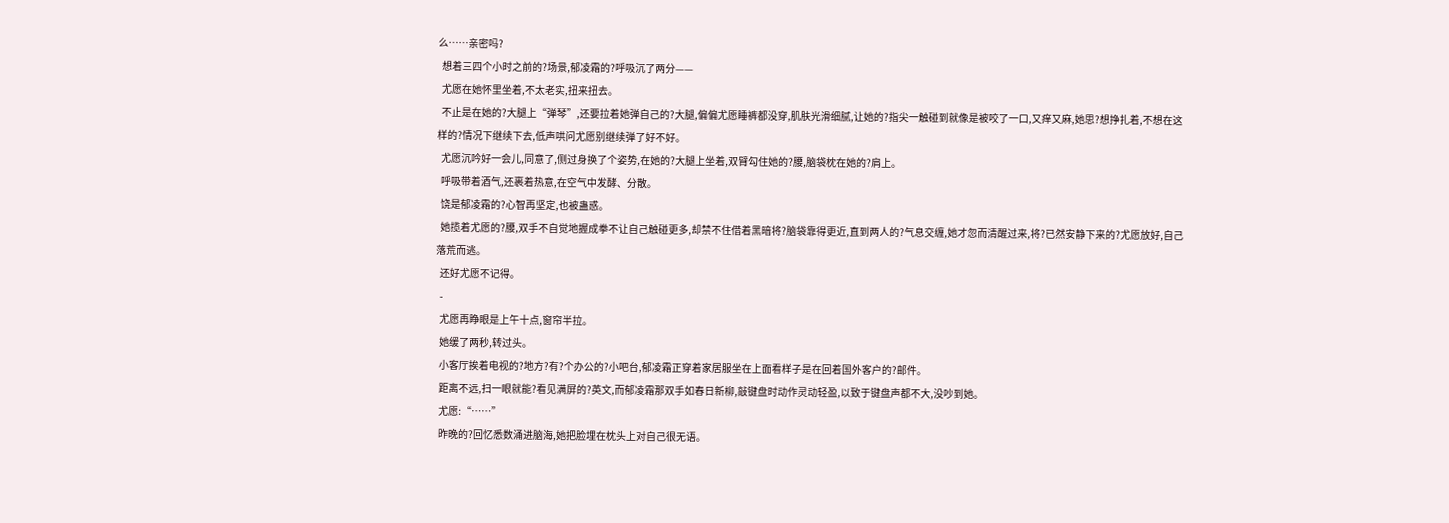么……亲密吗?
  想着三四个小时之前的?场景,郁凌霜的?呼吸沉了两分——
  尤愿在她怀里坐着,不太老实,扭来扭去。
  不止是在她的?大腿上“弹琴”,还要拉着她弹自己的?大腿,偏偏尤愿睡裤都没穿,肌肤光滑细腻,让她的?指尖一触碰到就像是被咬了一口,又痒又麻,她思?想挣扎着,不想在这样的?情况下继续下去,低声哄问尤愿别继续弹了好不好。
  尤愿沉吟好一会儿,同意了,侧过身换了个姿势,在她的?大腿上坐着,双臂勾住她的?腰,脑袋枕在她的?肩上。
  呼吸带着酒气,还裹着热意,在空气中发酵、分散。
  饶是郁凌霜的?心智再坚定,也被蛊惑。
  她揽着尤愿的?腰,双手不自觉地握成拳不让自己触碰更多,却禁不住借着黑暗将?脑袋靠得更近,直到两人的?气息交缠,她才忽而清醒过来,将?已然安静下来的?尤愿放好,自己落荒而逃。
  还好尤愿不记得。
  -
  尤愿再睁眼是上午十点,窗帘半拉。
  她缓了两秒,转过头。
  小客厅挨着电视的?地方?有?个办公的?小吧台,郁凌霜正穿着家居服坐在上面看样子是在回着国外客户的?邮件。
  距离不远,扫一眼就能?看见满屏的?英文,而郁凌霜那双手如春日新柳,敲键盘时动作灵动轻盈,以致于键盘声都不大,没吵到她。
  尤愿:“……”
  昨晚的?回忆悉数涌进脑海,她把脸埋在枕头上对自己很无语。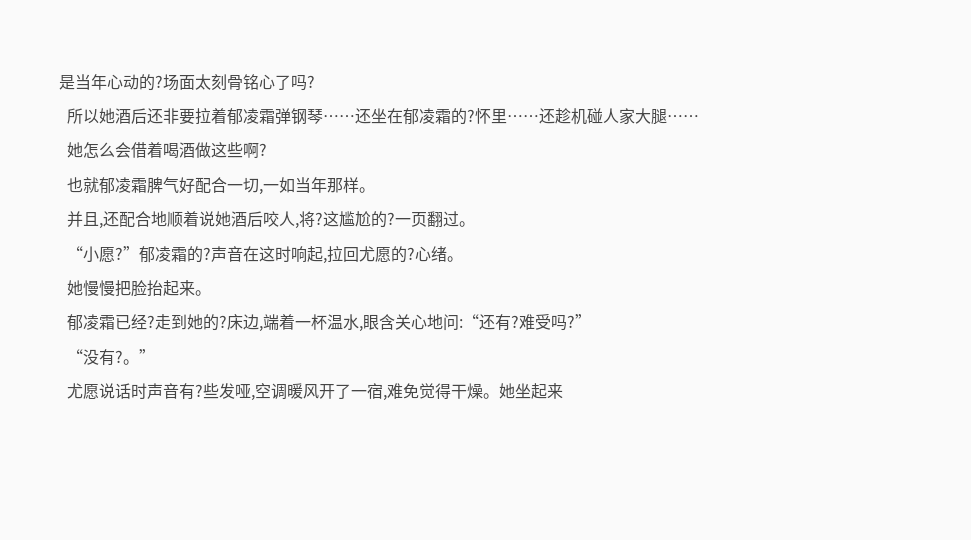是当年心动的?场面太刻骨铭心了吗?
  所以她酒后还非要拉着郁凌霜弹钢琴……还坐在郁凌霜的?怀里……还趁机碰人家大腿……
  她怎么会借着喝酒做这些啊?
  也就郁凌霜脾气好配合一切,一如当年那样。
  并且,还配合地顺着说她酒后咬人,将?这尴尬的?一页翻过。
  “小愿?”郁凌霜的?声音在这时响起,拉回尤愿的?心绪。
  她慢慢把脸抬起来。
  郁凌霜已经?走到她的?床边,端着一杯温水,眼含关心地问:“还有?难受吗?”
  “没有?。”
  尤愿说话时声音有?些发哑,空调暖风开了一宿,难免觉得干燥。她坐起来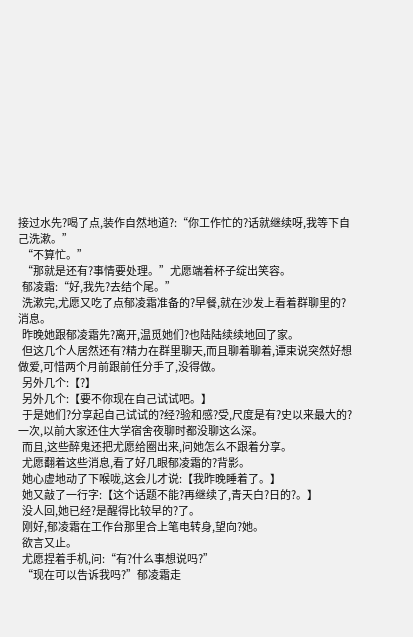接过水先?喝了点,装作自然地道?:“你工作忙的?话就继续呀,我等下自己洗漱。”
  “不算忙。”
  “那就是还有?事情要处理。”尤愿端着杯子绽出笑容。
  郁凌霜:“好,我先?去结个尾。”
  洗漱完,尤愿又吃了点郁凌霜准备的?早餐,就在沙发上看着群聊里的?消息。
  昨晚她跟郁凌霜先?离开,温觅她们?也陆陆续续地回了家。
  但这几个人居然还有?精力在群里聊天,而且聊着聊着,谭束说突然好想做爱,可惜两个月前跟前任分手了,没得做。
  另外几个:【?】
  另外几个:【要不你现在自己试试吧。】
  于是她们?分享起自己试试的?经?验和感?受,尺度是有?史以来最大的?一次,以前大家还住大学宿舍夜聊时都没聊这么深。
  而且,这些醉鬼还把尤愿给圈出来,问她怎么不跟着分享。
  尤愿翻着这些消息,看了好几眼郁凌霜的?背影。
  她心虚地动了下喉咙,这会儿才说:【我昨晚睡着了。】
  她又敲了一行字:【这个话题不能?再继续了,青天白?日的?。】
  没人回,她已经?是醒得比较早的?了。
  刚好,郁凌霜在工作台那里合上笔电转身,望向?她。
  欲言又止。
  尤愿捏着手机,问:“有?什么事想说吗?”
  “现在可以告诉我吗?”郁凌霜走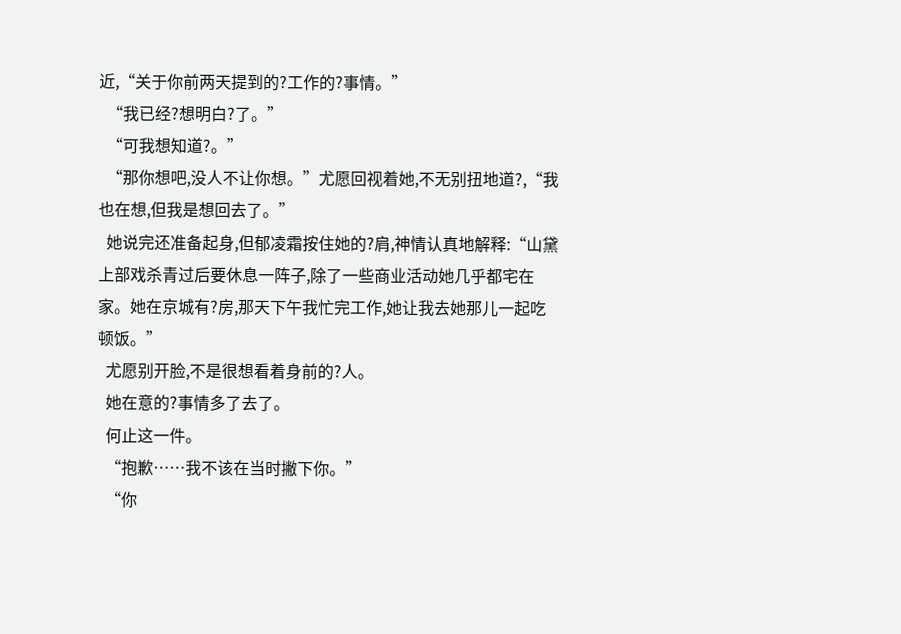近,“关于你前两天提到的?工作的?事情。”
  “我已经?想明白?了。”
  “可我想知道?。”
  “那你想吧,没人不让你想。”尤愿回视着她,不无别扭地道?,“我也在想,但我是想回去了。”
  她说完还准备起身,但郁凌霜按住她的?肩,神情认真地解释:“山黛上部戏杀青过后要休息一阵子,除了一些商业活动她几乎都宅在家。她在京城有?房,那天下午我忙完工作,她让我去她那儿一起吃顿饭。”
  尤愿别开脸,不是很想看着身前的?人。
  她在意的?事情多了去了。
  何止这一件。
  “抱歉……我不该在当时撇下你。”
  “你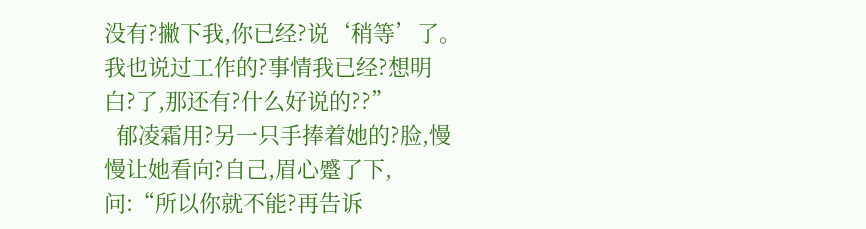没有?撇下我,你已经?说‘稍等’了。我也说过工作的?事情我已经?想明白?了,那还有?什么好说的??”
  郁凌霜用?另一只手捧着她的?脸,慢慢让她看向?自己,眉心蹙了下,问:“所以你就不能?再告诉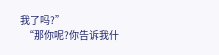我了吗?”
  “那你呢?你告诉我什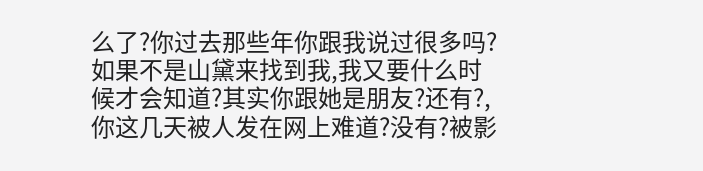么了?你过去那些年你跟我说过很多吗?如果不是山黛来找到我,我又要什么时候才会知道?其实你跟她是朋友?还有?,你这几天被人发在网上难道?没有?被影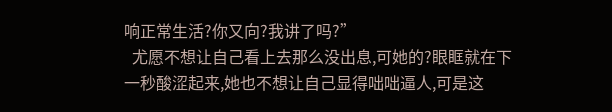响正常生活?你又向?我讲了吗?”
  尤愿不想让自己看上去那么没出息,可她的?眼眶就在下一秒酸涩起来,她也不想让自己显得咄咄逼人,可是这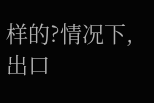样的?情况下,出口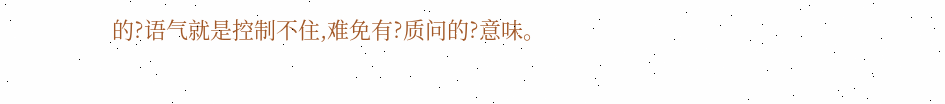的?语气就是控制不住,难免有?质问的?意味。